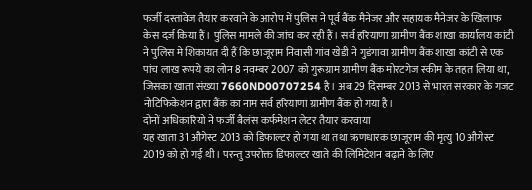फर्जी दस्तावेज तैयार करवाने के आरोप में पुलिस ने पूर्व बैंक मैनेजर और सहायक मैनेजर के खिलाफ केस दर्ज़ किया हैं। पुलिस मामले की जांच कर रही हैं। सर्व हरियाणा ग्रामीण बैंक शाखा कार्यालय कांटी ने पुलिस मे शिकायत दी हैं कि छाजूराम निवासी गांव खेडी ने गुडंगावा ग्रामीण बैंक शाखा कांटी से एक पांच लाख रूपये का लोन 8 नवम्बर 2007 को गुरूग्राम ग्रामीण बैंक मोरटगेज स्कीम के तहत लिया था, जिसका खाता संख्या 7660ND00707254 है। अब 29 दिसम्बर 2013 से भारत सरकार के गजट नोटिफिकेशन द्वारा बैंक का नाम सर्व हरियाणा ग्रामीण बैंक हो गया है।
दोनों अधिकारियो ने फर्जी बैलंस कर्फमेशन लेटर तैयार करवाया
यह खाता 31 औगेस्ट 2013 को डिफाल्टर हो गया था तथा ऋणधारक छाजूराम की मृत्यु 10 औगेस्ट 2019 को हो गई थी। परन्तु उपरोक्त डिफाल्टर खाते की लिमिटेशन बढ़ाने के लिए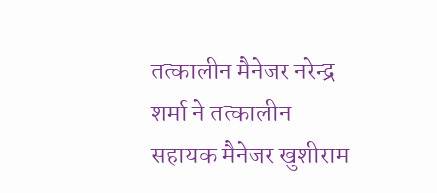तत्कालीन मैनेजर नरेन्द्र शर्मा ने तत्कालीन सहायक मैनेजर खुशीराम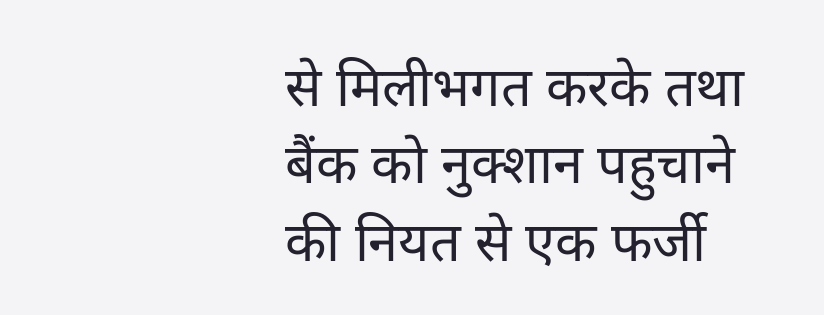से मिलीभगत करके तथा बैंक को नुक्शान पहुचाने की नियत से एक फर्जी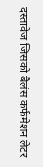दस्तावेज जिसको बैलंस कर्फमेशन लेटर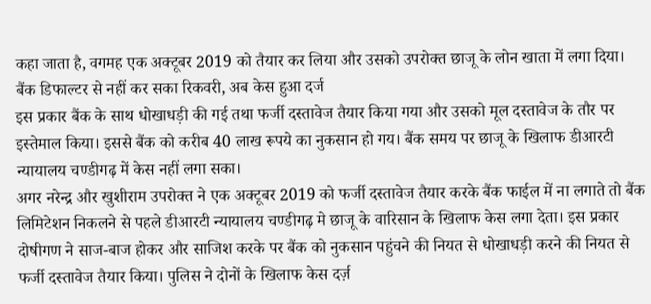कहा जाता है, वगमह एक अक्टूबर 2019 को तैयार कर लिया और उसको उपरोक्त छाजू के लोन खाता में लगा दिया।
बैंक डिफाल्टर से नहीं कर सका रिकवरी, अब केस हुआ दर्ज
इस प्रकार बैंक के साथ धोखाधड़ी की गई तथा फर्जी दस्तावेज तैयार किया गया और उसको मूल दस्तावेज के तौर पर इस्तेमाल किया। इससे बैंक को करीब 40 लाख रूपये का नुकसान हो गय। बैंक समय पर छाजू के खिलाफ डीआरटी न्यायालय चण्डीगढ़ में केस नहीं लगा सका।
अगर नरेन्द्र और खुशीराम उपरोक्त ने एक अक्टूबर 2019 को फर्जी दस्तावेज तैयार करके बैंक फाईल में ना लगाते तो बैंक लिमिटेशन निकलने से पहले डीआरटी न्यायालय चण्डीगढ़ मे छाजू के वारिसान के खिलाफ केस लगा देता। इस प्रकार दोषीगण ने साज-बाज होकर और साजिश करके पर बैंक को नुकसान पहुंचने की नियत से धोखाधड़ी करने की नियत से फर्जी दस्तावेज तैयार किया। पुलिस ने दोनों के खिलाफ केस दर्ज़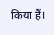किया हैं।